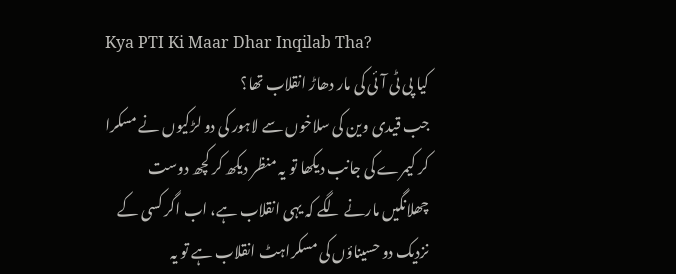Kya PTI Ki Maar Dhar Inqilab Tha?
کیا پی ٹی آئی کی مار دھاڑ انقلاب تھا؟
جب قیدی وین کی سلاخوں سے لاہور کی دو لڑکیوں نے مسکرا کر کیمرے کی جانب دیکھا تو یہ منظر دیکھ کر کچھ دوست چھلانگیں مارنے لگے کہ یہی انقلاب ہے، اب اگر کسی کے نزدیک دو حسیناؤں کی مسکراہٹ انقلاب ہے تو یہ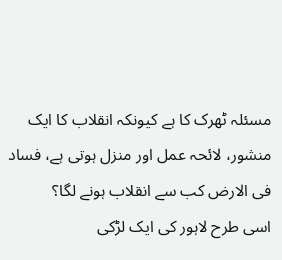مسئلہ ٹھرک کا ہے کیونکہ انقلاب کا ایک منشور، لائحہ عمل اور منزل ہوتی ہے، فساد فی الارض کب سے انقلاب ہونے لگا؟
اسی طرح لاہور کی ایک لڑکی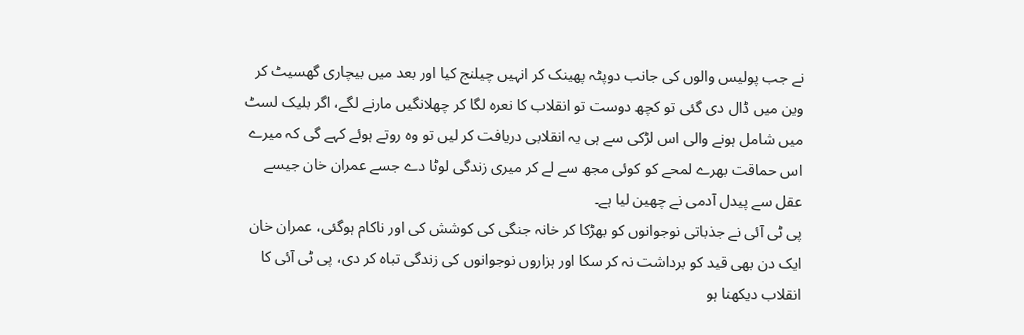نے جب پولیس والوں کی جانب دوپٹہ پھینک کر انہیں چیلنج کیا اور بعد میں بیچاری گھسیٹ کر وین میں ڈال دی گئی تو کچھ دوست تو انقلاب کا نعرہ لگا کر چھلانگیں مارنے لگے، اگر بلیک لسٹ میں شامل ہونے والی اس لڑکی سے ہی یہ انقلابی دریافت کر لیں تو وہ روتے ہوئے کہے گی کہ میرے اس حماقت بھرے لمحے کو کوئی مجھ سے لے کر میری زندگی لوٹا دے جسے عمران خان جیسے عقل سے پیدل آدمی نے چھین لیا ہے۔
پی ٹی آئی نے جذباتی نوجوانوں کو بھڑکا کر خانہ جنگی کی کوشش کی اور ناکام ہوگئی، عمران خان ایک دن بھی قید کو برداشت نہ کر سکا اور ہزاروں نوجوانوں کی زندگی تباہ کر دی، پی ٹی آئی کا انقلاب دیکھنا ہو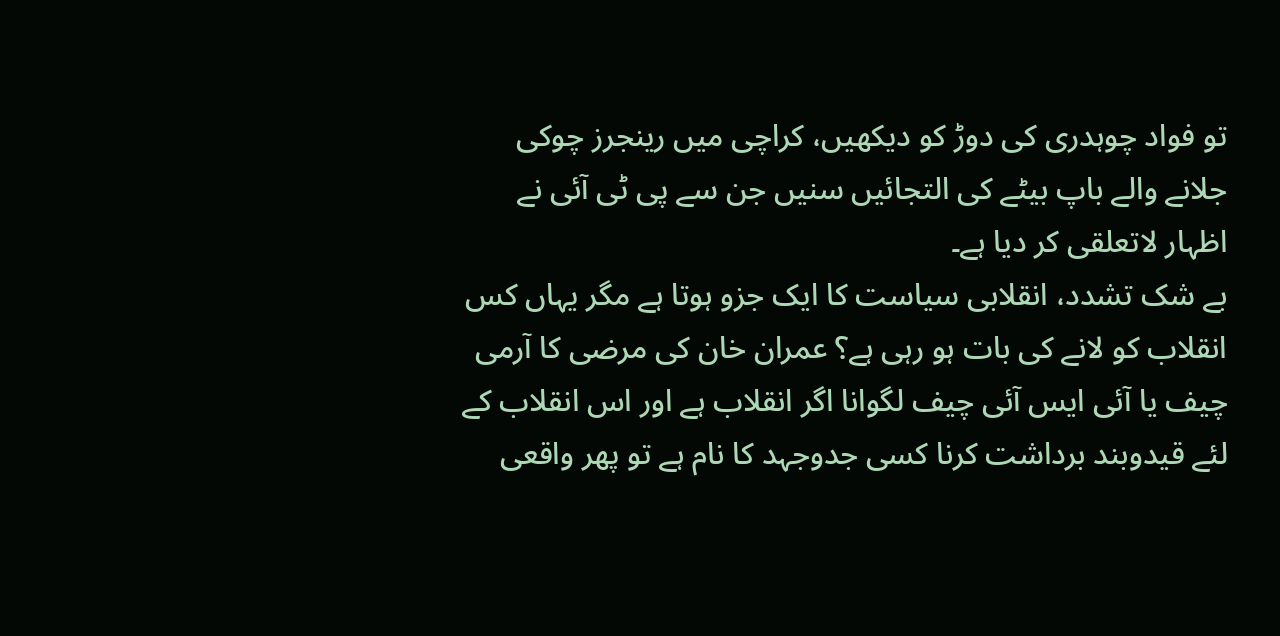تو فواد چوہدری کی دوڑ کو دیکھیں، کراچی میں رینجرز چوکی جلانے والے باپ بیٹے کی التجائیں سنیں جن سے پی ٹی آئی نے اظہار لاتعلقی کر دیا ہے۔
بے شک تشدد، انقلابی سیاست کا ایک جزو ہوتا ہے مگر یہاں کس انقلاب کو لانے کی بات ہو رہی ہے؟ عمران خان کی مرضی کا آرمی چیف یا آئی ایس آئی چیف لگوانا اگر انقلاب ہے اور اس انقلاب کے لئے قیدوبند برداشت کرنا کسی جدوجہد کا نام ہے تو پھر واقعی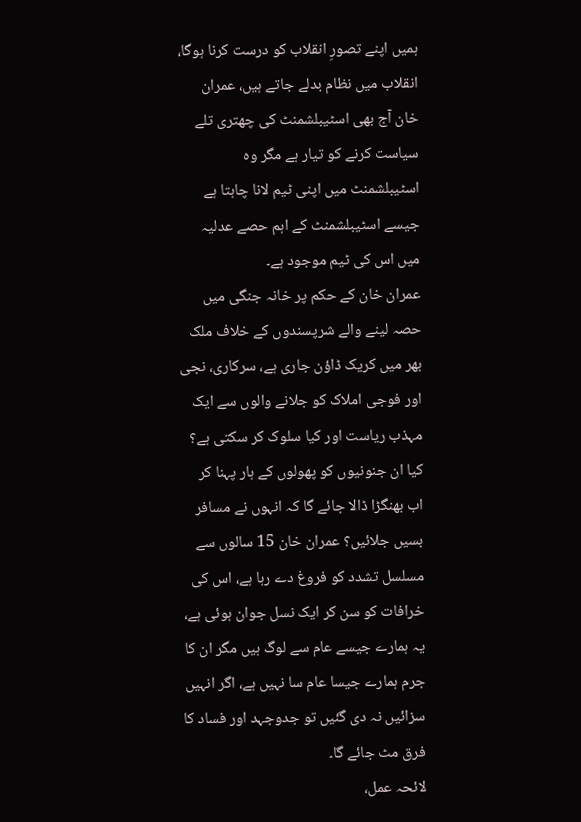ہمیں اپنے تصورِ انقلاب کو درست کرنا ہوگا، انقلاب میں نظام بدلے جاتے ہیں، عمران خان آج بھی اسٹیبلشمنٹ کی چھتری تلے سیاست کرنے کو تیار ہے مگر وہ اسٹیبلشمنٹ میں اپنی ٹیم لانا چاہتا ہے جیسے اسٹیبلشمنٹ کے اہم حصے عدلیہ میں اس کی ٹیم موجود ہے۔
عمران خان کے حکم پر خانہ جنگی میں حصہ لینے والے شرپسندوں کے خلاف ملک بھر میں کریک ڈاؤن جاری ہے، سرکاری، نجی اور فوجی املاک کو جلانے والوں سے ایک مہذب ریاست اور کیا سلوک کر سکتی ہے؟ کیا ان جنونیوں کو پھولوں کے ہار پہنا کر اب بھنگڑا ڈالا جائے گا کہ انہوں نے مسافر بسیں جلائیں؟ عمران خان 15 سالوں سے مسلسل تشدد کو فروغ دے رہا ہے، اس کی خرافات کو سن کر ایک نسل جوان ہوئی ہے، یہ ہمارے جیسے عام سے لوگ ہیں مگر ان کا جرم ہمارے جیسا عام سا نہیں ہے، اگر انہیں سزائیں نہ دی گئیں تو جدوجہد اور فساد کا فرق مٹ جائے گا۔
لائحہ عمل،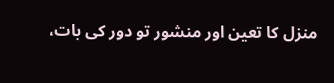منزل کا تعین اور منشور تو دور کی بات،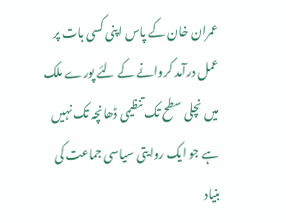عمران خان کے پاس اپنی کسی بات پر عمل درآمد کروانے کے لئے پورے ملک میں نچلی سطح تک تنظیمی ڈھانچہ تک نہیں ہے جو ایک روایتی سیاسی جماعت کی بنیاد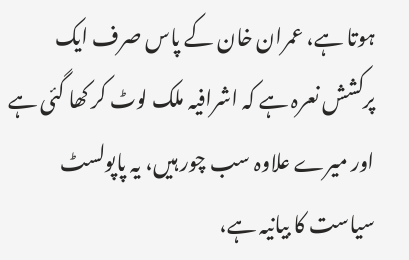ہوتا ہے، عمران خان کے پاس صرف ایک پرکشش نعرہ ہے کہ اشرافیہ ملک لوٹ کر کھا گئی ہے اور میرے علاوہ سب چور ہیں، یہ پاپولسٹ سیاست کا بیانیہ ہے،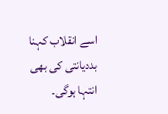اسے انقلاب کہنا بددیانتی کی بھی انتہا ہوگی۔